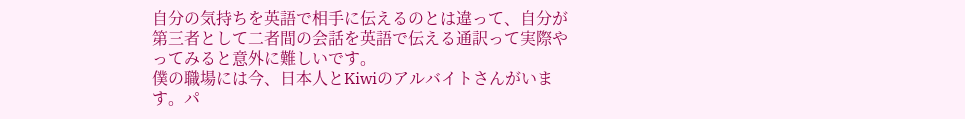自分の気持ちを英語で相手に伝えるのとは違って、自分が第三者として二者間の会話を英語で伝える通訳って実際やってみると意外に難しいです。
僕の職場には今、日本人とKiwiのアルバイトさんがいます。パ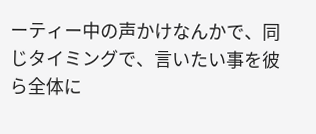ーティー中の声かけなんかで、同じタイミングで、言いたい事を彼ら全体に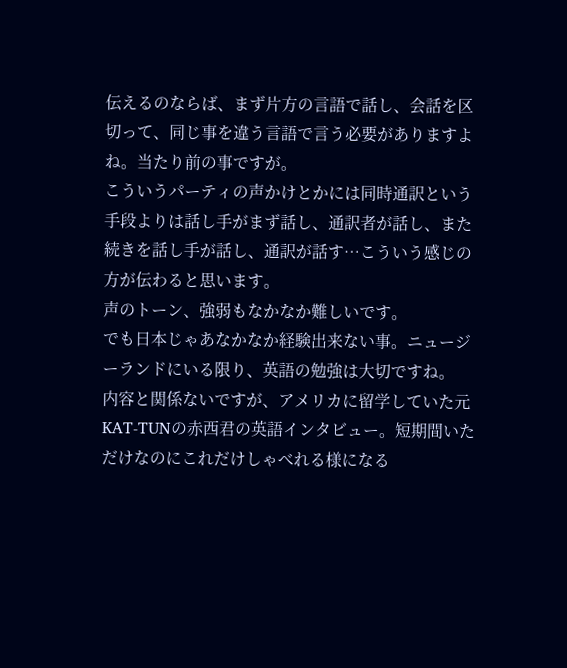伝えるのならば、まず片方の言語で話し、会話を区切って、同じ事を違う言語で言う必要がありますよね。当たり前の事ですが。
こういうパーティの声かけとかには同時通訳という手段よりは話し手がまず話し、通訳者が話し、また続きを話し手が話し、通訳が話す…こういう感じの方が伝わると思います。
声のトーン、強弱もなかなか難しいです。
でも日本じゃあなかなか経験出来ない事。ニュージーランドにいる限り、英語の勉強は大切ですね。
内容と関係ないですが、アメリカに留学していた元KAT-TUNの赤西君の英語インタビュー。短期間いただけなのにこれだけしゃべれる様になる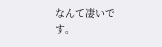なんて凄いです。